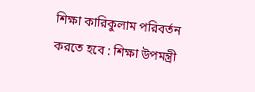শিক্ষা কারিকুলাম পরিবর্তন করতে হবে : শিক্ষা উপমন্ত্রী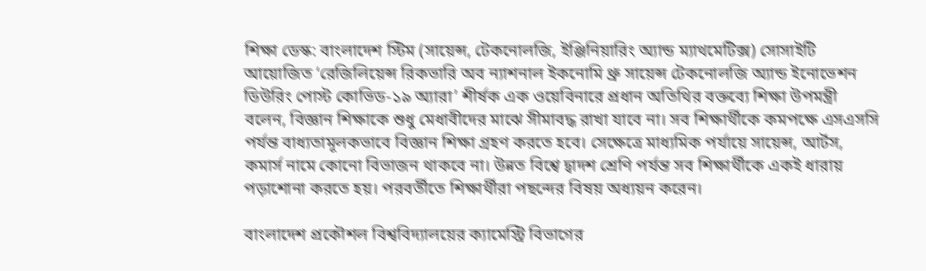শিক্ষা ডেস্ক: বাংলাদেশ স্টিম (সায়েন্স, টেকনোলজি, ইঞ্জিনিয়ারিং অ্যান্ড ম্যাথমেটিক্স) সোসাইটি আয়োজিত ‘রেজিলিয়েন্স রিকভারি অব ন্যাশনাল ইকনোমি থ্রু সায়েন্স টেকনোলজি অ্যান্ড ইনোভেশন ডিউরিং পোস্ট কোভিড-১৯ অ্যারা’ শীর্ষক এক ওয়েবিনারে প্রধান অতিথির বক্তব্যে শিক্ষা উপমন্ত্রী বলেন, বিজ্ঞান শিক্ষাকে শুধু মেধাবীদের মাঝে সীমাবদ্ধ রাখা যাবে না। সব শিক্ষার্থীকে কমপক্ষে এসএসসি পর্যন্ত বাধ্যতামূলকভাবে বিজ্ঞান শিক্ষা গ্রহণ করতে হবে। সেক্ষেত্রে মাধ্যমিক পর্যায়ে সায়েন্স, আর্টস, কমার্স নামে কোনো বিভাজন থাকবে না। উন্নত বিশ্বে দ্বাদশ শ্রেণি পর্যন্ত সব শিক্ষার্থীকে একই ধারায় পড়াশোনা করতে হয়। পরবর্তীতে শিক্ষার্থীরা পছন্দের বিষয় অধ্যয়ন করেন।

বাংলাদেশ প্রকৌশল বিশ্ববিদ্যালয়ের ক্যামেস্ট্রি বিভাগের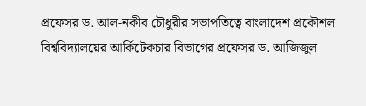প্রফেসর ড. আল-নকীব চৌধুরীর সভাপতিত্বে বাংলাদেশ প্রকৌশল বিশ্ববিদ্যালয়ের আর্কিটেকচার বিভাগের প্রফেসর ড. আজিজুল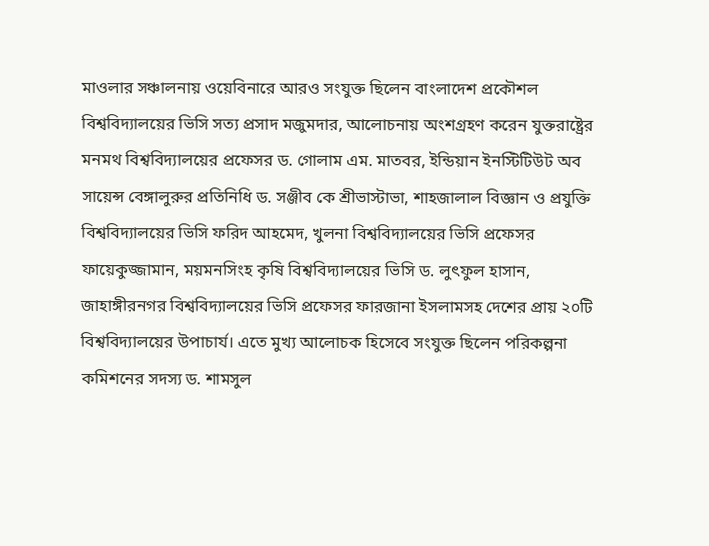মাওলার সঞ্চালনায় ওয়েবিনারে আরও সংযুক্ত ছিলেন বাংলাদেশ প্রকৌশল বিশ্ববিদ্যালয়ের ভিসি সত্য প্রসাদ মজুমদার, আলোচনায় অংশগ্রহণ করেন যুক্তরাষ্ট্রের মনমথ বিশ্ববিদ্যালয়ের প্রফেসর ড. গোলাম এম. মাতবর, ইন্ডিয়ান ইনস্টিটিউট অব সায়েন্স বেঙ্গালুরুর প্রতিনিধি ড. সঞ্জীব কে শ্রীভাস্টাভা, শাহজালাল বিজ্ঞান ও প্রযুক্তি বিশ্ববিদ্যালয়ের ভিসি ফরিদ আহমেদ, খুলনা বিশ্ববিদ্যালয়ের ভিসি প্রফেসর ফায়েকুজ্জামান, ময়মনসিংহ কৃষি বিশ্ববিদ্যালয়ের ভিসি ড. লুৎফুল হাসান, জাহাঙ্গীরনগর বিশ্ববিদ্যালয়ের ভিসি প্রফেসর ফারজানা ইসলামসহ দেশের প্রায় ২০টি বিশ্ববিদ্যালয়ের উপাচার্য। এতে মুখ্য আলোচক হিসেবে সংযুক্ত ছিলেন পরিকল্পনা কমিশনের সদস্য ড. শামসুল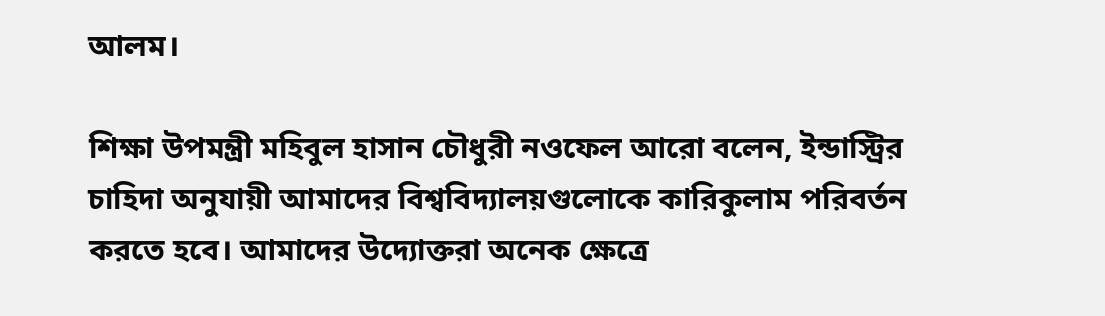আলম।

শিক্ষা উপমন্ত্রী মহিবুল হাসান চৌধুরী নওফেল আরো বলেন, ইন্ডাস্ট্রির চাহিদা অনুযায়ী আমাদের বিশ্ববিদ্যালয়গুলোকে কারিকুলাম পরিবর্তন করতে হবে। আমাদের উদ্যোক্তরা অনেক ক্ষেত্রে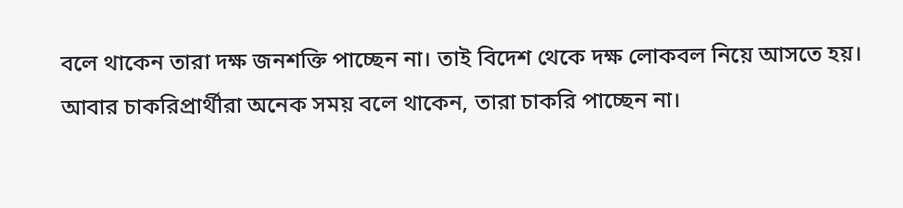বলে থাকেন তারা দক্ষ জনশক্তি পাচ্ছেন না। তাই বিদেশ থেকে দক্ষ লোকবল নিয়ে আসতে হয়। আবার চাকরিপ্রার্থীরা অনেক সময় বলে থাকেন, তারা চাকরি পাচ্ছেন না।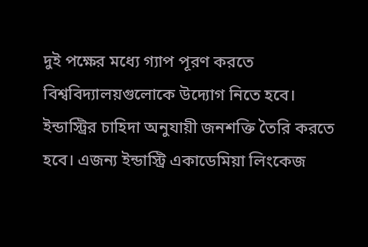দুই পক্ষের মধ্যে গ্যাপ পূরণ করতে বিশ্ববিদ্যালয়গুলোকে উদ্যোগ নিতে হবে। ইন্ডাস্ট্রির চাহিদা অনুযায়ী জনশক্তি তৈরি করতে হবে। এজন্য ইন্ডাস্ট্রি একাডেমিয়া লিংকেজ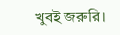খুবই জরুরি।